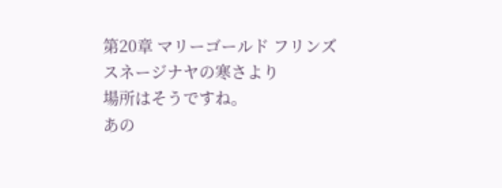第20章 マリーゴールド フリンズ
スネージナヤの寒さより
場所はそうですね。
あの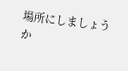場所にしましょうか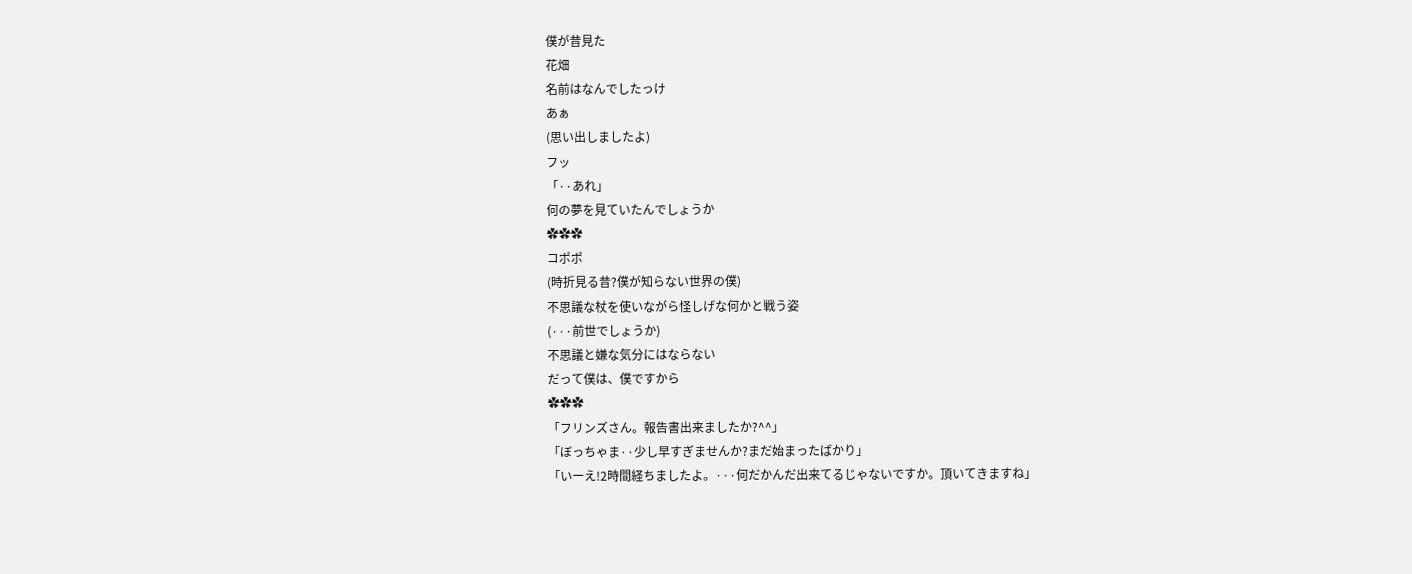僕が昔見た
花畑
名前はなんでしたっけ
あぁ
(思い出しましたよ)
フッ
「··あれ」
何の夢を見ていたんでしょうか
✿✿✿
コポポ
(時折見る昔?僕が知らない世界の僕)
不思議な杖を使いながら怪しげな何かと戦う姿
(···前世でしょうか)
不思議と嫌な気分にはならない
だって僕は、僕ですから
✿✿✿
「フリンズさん。報告書出来ましたか?^^」
「ぼっちゃま··少し早すぎませんか?まだ始まったばかり」
「いーえ!2時間経ちましたよ。···何だかんだ出来てるじゃないですか。頂いてきますね」